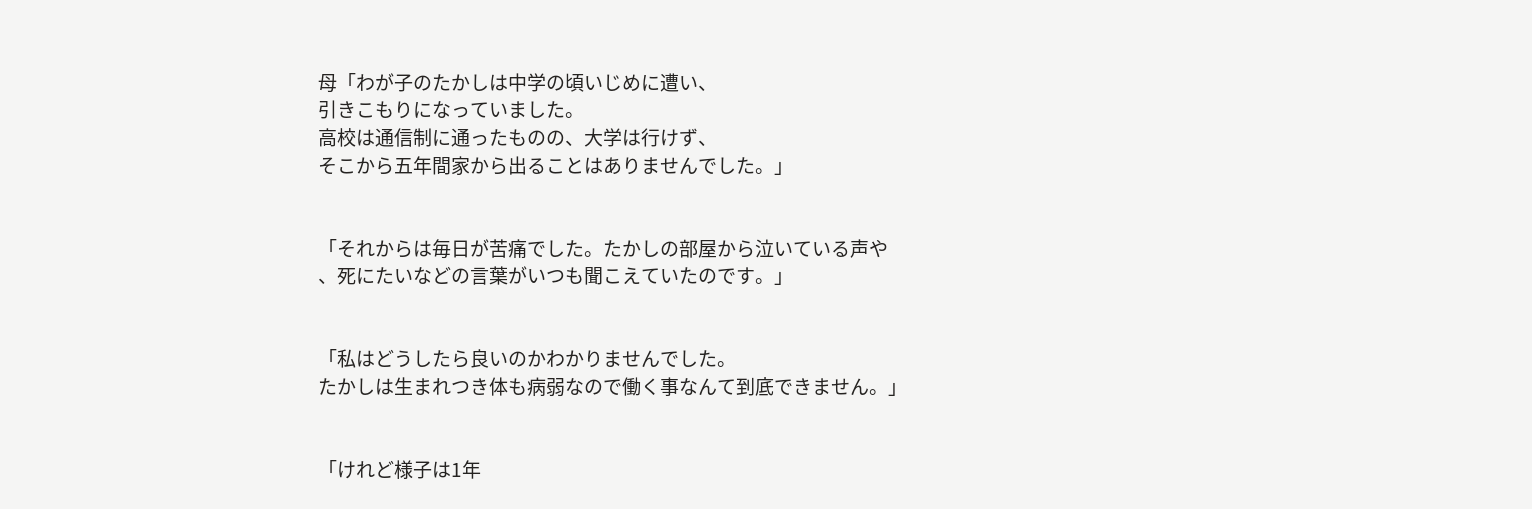母「わが子のたかしは中学の頃いじめに遭い、
引きこもりになっていました。
高校は通信制に通ったものの、大学は行けず、
そこから五年間家から出ることはありませんでした。」


「それからは毎日が苦痛でした。たかしの部屋から泣いている声や
、死にたいなどの言葉がいつも聞こえていたのです。」


「私はどうしたら良いのかわかりませんでした。
たかしは生まれつき体も病弱なので働く事なんて到底できません。」


「けれど様子は1年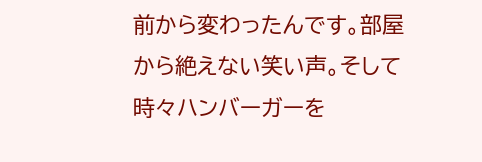前から変わったんです。部屋から絶えない笑い声。そして時々ハンバーガーを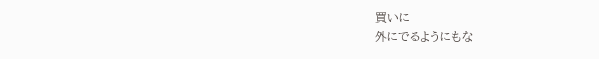買いに
外にでるようにもな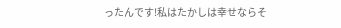ったんです!私はたかしは幸せならそ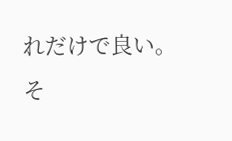れだけで良い。そ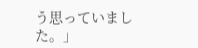う思っていました。」